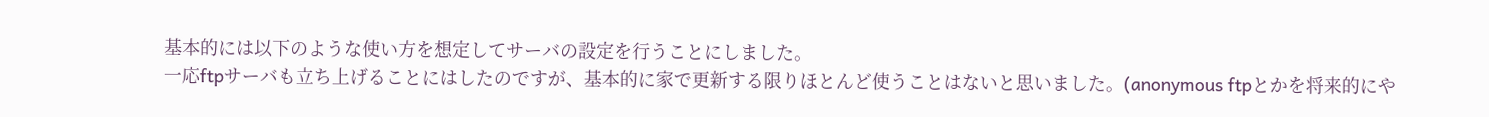基本的には以下のような使い方を想定してサーバの設定を行うことにしました。
一応ftpサーバも立ち上げることにはしたのですが、基本的に家で更新する限りほとんど使うことはないと思いました。(anonymous ftpとかを将来的にや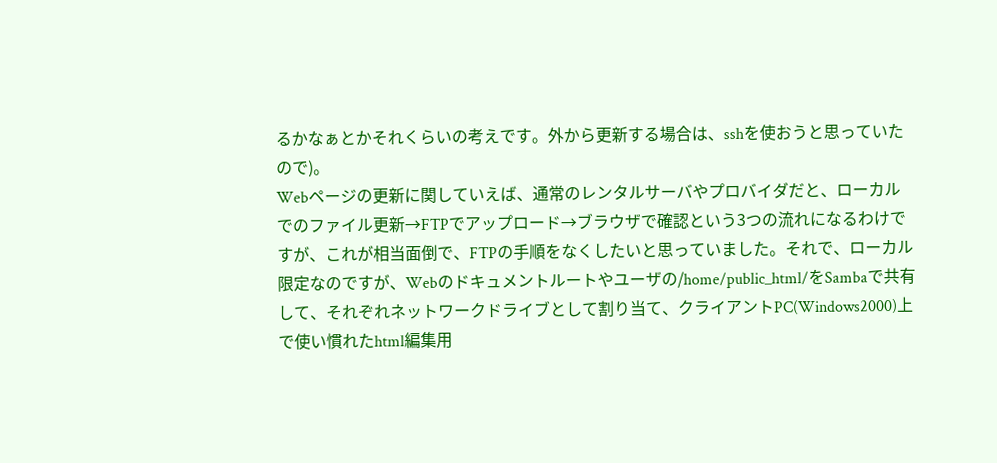るかなぁとかそれくらいの考えです。外から更新する場合は、sshを使おうと思っていたので)。
Webページの更新に関していえば、通常のレンタルサーバやプロバイダだと、ローカルでのファイル更新→FTPでアップロード→ブラウザで確認という3つの流れになるわけですが、これが相当面倒で、FTPの手順をなくしたいと思っていました。それで、ローカル限定なのですが、Webのドキュメントルートやユーザの/home/public_html/をSambaで共有して、それぞれネットワークドライブとして割り当て、クライアントPC(Windows2000)上で使い慣れたhtml編集用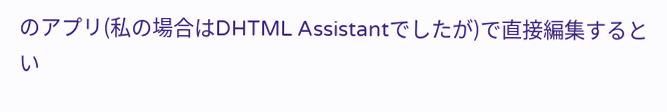のアプリ(私の場合はDHTML Assistantでしたが)で直接編集するとい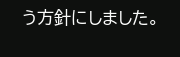う方針にしました。